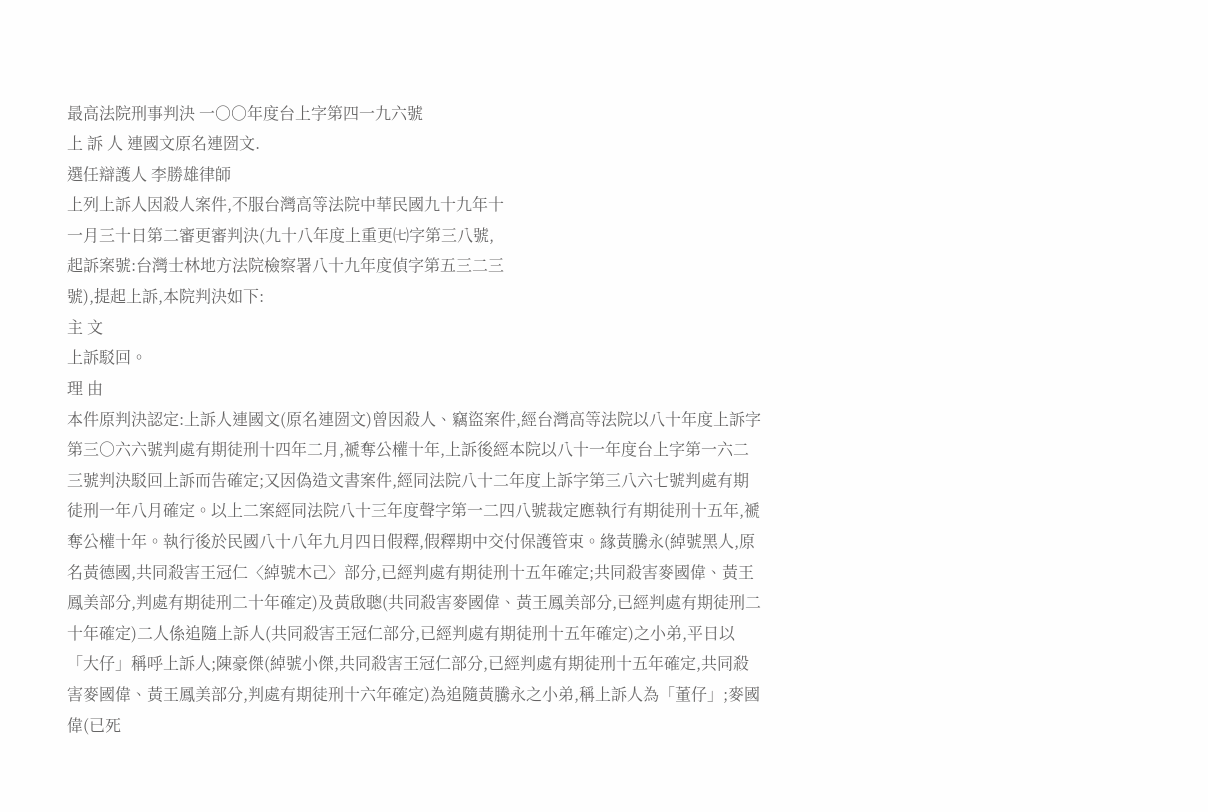最高法院刑事判決 一○○年度台上字第四一九六號
上 訴 人 連國文原名連圀文.
選任辯護人 李勝雄律師
上列上訴人因殺人案件,不服台灣高等法院中華民國九十九年十
一月三十日第二審更審判決(九十八年度上重更㈦字第三八號,
起訴案號:台灣士林地方法院檢察署八十九年度偵字第五三二三
號),提起上訴,本院判決如下:
主 文
上訴駁回。
理 由
本件原判決認定:上訴人連國文(原名連圀文)曾因殺人、竊盜案件,經台灣高等法院以八十年度上訴字第三○六六號判處有期徒刑十四年二月,褫奪公權十年,上訴後經本院以八十一年度台上字第一六二三號判決駁回上訴而告確定;又因偽造文書案件,經同法院八十二年度上訴字第三八六七號判處有期徒刑一年八月確定。以上二案經同法院八十三年度聲字第一二四八號裁定應執行有期徒刑十五年,褫奪公權十年。執行後於民國八十八年九月四日假釋,假釋期中交付保護管束。緣黃騰永(綽號黑人,原名黃德國,共同殺害王冠仁〈綽號木己〉部分,已經判處有期徒刑十五年確定;共同殺害麥國偉、黃王鳳美部分,判處有期徒刑二十年確定)及黃啟聰(共同殺害麥國偉、黃王鳳美部分,已經判處有期徒刑二十年確定)二人係追隨上訴人(共同殺害王冠仁部分,已經判處有期徒刑十五年確定)之小弟,平日以「大仔」稱呼上訴人;陳豪傑(綽號小傑,共同殺害王冠仁部分,已經判處有期徒刑十五年確定,共同殺害麥國偉、黃王鳳美部分,判處有期徒刑十六年確定)為追隨黃騰永之小弟,稱上訴人為「董仔」;麥國偉(已死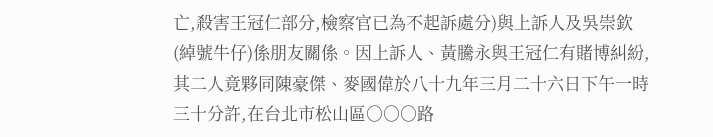亡,殺害王冠仁部分,檢察官已為不起訴處分)與上訴人及吳崇欽(綽號牛仔)係朋友關係。因上訴人、黃騰永與王冠仁有賭博糾紛,其二人竟夥同陳豪傑、麥國偉於八十九年三月二十六日下午一時三十分許,在台北市松山區○○○路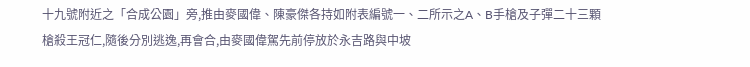十九號附近之「合成公園」旁,推由麥國偉、陳豪傑各持如附表編號一、二所示之A、B手槍及子彈二十三顆槍殺王冠仁,隨後分別逃逸,再會合,由麥國偉駕先前停放於永吉路與中坡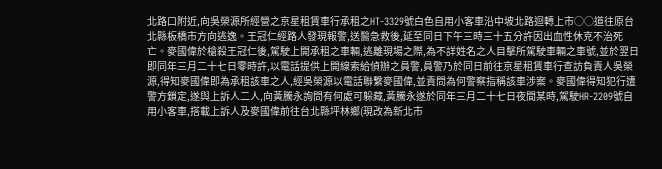北路口附近,向吳榮源所經營之京星租賃車行承租之HT-3329號白色自用小客車沿中坡北路迴轉上市○○道往原台北縣板橋市方向逃逸。王冠仁經路人發現報警,送醫急救後,延至同日下午三時三十五分許因出血性休克不治死亡。麥國偉於槍殺王冠仁後,駕駛上開承租之車輛,逃離現場之際,為不詳姓名之人目擊所駕駛車輛之車號,並於翌日即同年三月二十七日零時許,以電話提供上開線索給偵辦之員警,員警乃於同日前往京星租賃車行查訪負責人吳榮
源,得知麥國偉即為承租該車之人,經吳榮源以電話聯繫麥國偉,並責問為何警察指稱該車涉案。麥國偉得知犯行遭警方鎖定,遂與上訴人二人,向黃騰永詢問有何處可躲藏,黃騰永遂於同年三月二十七日夜間某時,駕駛HR-2209號自用小客車,搭載上訴人及麥國偉前往台北縣坪林鄉(現改為新北市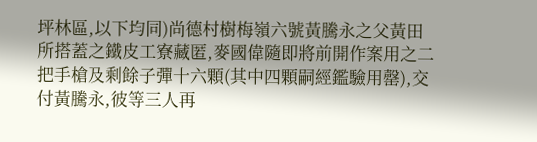坪林區,以下均同)尚德村樹梅嶺六號黃騰永之父黃田所搭蓋之鐵皮工寮藏匿,麥國偉隨即將前開作案用之二把手槍及剩餘子彈十六顆(其中四顆嗣經鑑驗用罄),交付黃騰永,彼等三人再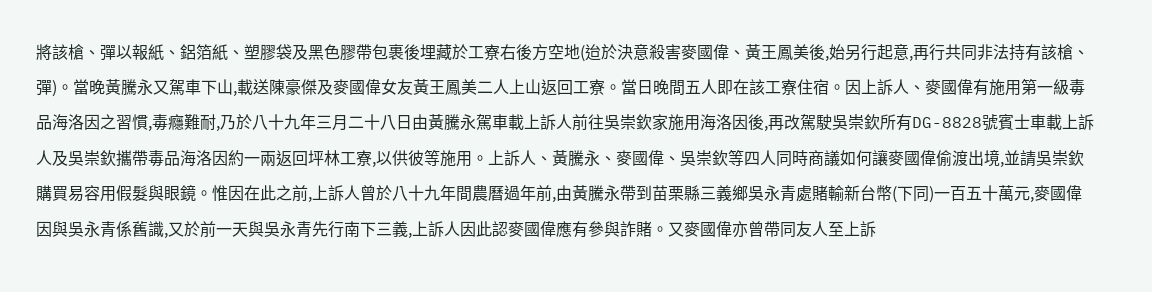將該槍、彈以報紙、鋁箔紙、塑膠袋及黑色膠帶包裹後埋藏於工寮右後方空地(迨於決意殺害麥國偉、黃王鳳美後,始另行起意,再行共同非法持有該槍、彈)。當晚黃騰永又駕車下山,載送陳豪傑及麥國偉女友黃王鳳美二人上山返回工寮。當日晚間五人即在該工寮住宿。因上訴人、麥國偉有施用第一級毒品海洛因之習慣,毒癮難耐,乃於八十九年三月二十八日由黃騰永駕車載上訴人前往吳崇欽家施用海洛因後,再改駕駛吳崇欽所有DG-8828號賓士車載上訴人及吳崇欽攜帶毒品海洛因約一兩返回坪林工寮,以供彼等施用。上訴人、黃騰永、麥國偉、吳崇欽等四人同時商議如何讓麥國偉偷渡出境,並請吳崇欽購買易容用假髮與眼鏡。惟因在此之前,上訴人曾於八十九年間農曆過年前,由黃騰永帶到苗栗縣三義鄉吳永青處賭輸新台幣(下同)一百五十萬元,麥國偉因與吳永青係舊識,又於前一天與吳永青先行南下三義,上訴人因此認麥國偉應有參與詐賭。又麥國偉亦曾帶同友人至上訴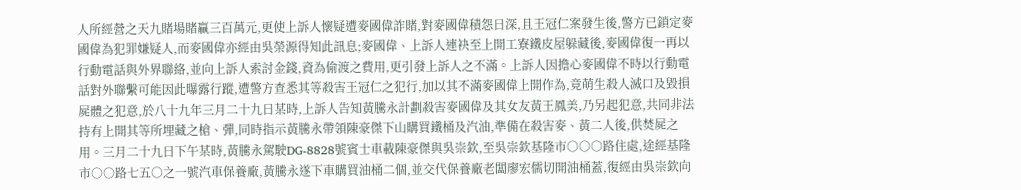人所經營之天九賭場賭贏三百萬元,更使上訴人懷疑遭麥國偉詐賭,對麥國偉積怨日深,且王冠仁案發生後,警方已鎖定麥國偉為犯罪嫌疑人,而麥國偉亦經由吳榮源得知此訊息;麥國偉、上訴人連袂至上開工寮鐵皮屋躲藏後,麥國偉復一再以行動電話與外界聯絡,並向上訴人索討金錢,資為偷渡之費用,更引發上訴人之不滿。上訴人因擔心麥國偉不時以行動電話對外聯繫可能因此曝露行蹤,遭警方查悉其等殺害王冠仁之犯行,加以其不滿麥國偉上開作為,竟萌生殺人滅口及毀損屍體之犯意,於八十九年三月二十九日某時,上訴人告知黃騰永計劃殺害麥國偉及其女友黃王鳳美,乃另起犯意,共同非法持有上開其等所埋藏之槍、彈,同時指示黃騰永帶領陳豪傑下山購買鐵桶及汽油,準備在殺害麥、黃二人後,供焚屍之用。三月二十九日下午某時,黃騰永駕駛DG-8828號賓士車載陳豪傑與吳崇欽,至吳崇欽基隆市○○○路住處,途經基隆市○○路七五○之一號汽車保養廠,黃騰永遂下車購買油桶二個,並交代保養廠老闆廖宏儒切開油桶蓋,復經由吳崇欽向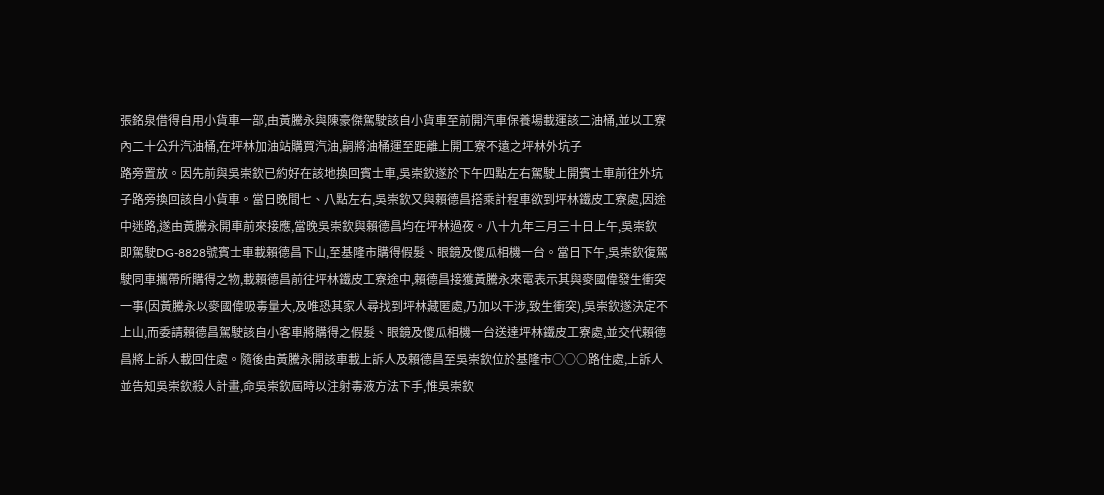張銘泉借得自用小貨車一部,由黃騰永與陳豪傑駕駛該自小貨車至前開汽車保養場載運該二油桶,並以工寮內二十公升汽油桶,在坪林加油站購買汽油,嗣將油桶運至距離上開工寮不遠之坪林外坑子
路旁置放。因先前與吳崇欽已約好在該地換回賓士車,吳崇欽遂於下午四點左右駕駛上開賓士車前往外坑子路旁換回該自小貨車。當日晚間七、八點左右,吳崇欽又與賴德昌搭乘計程車欲到坪林鐵皮工寮處,因途中迷路,遂由黃騰永開車前來接應,當晚吳崇欽與賴德昌均在坪林過夜。八十九年三月三十日上午,吳崇欽即駕駛DG-8828號賓士車載賴德昌下山,至基隆市購得假髮、眼鏡及傻瓜相機一台。當日下午,吳崇欽復駕駛同車攜帶所購得之物,載賴德昌前往坪林鐵皮工寮途中,賴德昌接獲黃騰永來電表示其與麥國偉發生衝突一事(因黃騰永以麥國偉吸毒量大,及唯恐其家人尋找到坪林藏匿處,乃加以干涉,致生衝突),吳崇欽遂決定不上山,而委請賴德昌駕駛該自小客車將購得之假髮、眼鏡及傻瓜相機一台送達坪林鐵皮工寮處,並交代賴德昌將上訴人載回住處。隨後由黃騰永開該車載上訴人及賴德昌至吳崇欽位於基隆市○○○路住處,上訴人並告知吳崇欽殺人計畫,命吳崇欽屆時以注射毒液方法下手,惟吳崇欽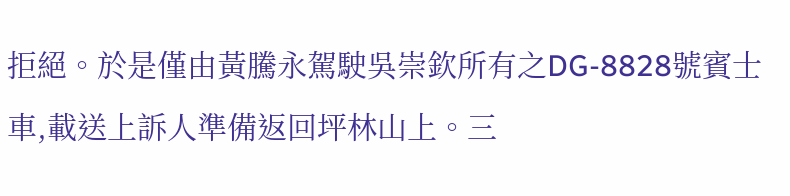拒絕。於是僅由黃騰永駕駛吳崇欽所有之DG-8828號賓士車,載送上訴人準備返回坪林山上。三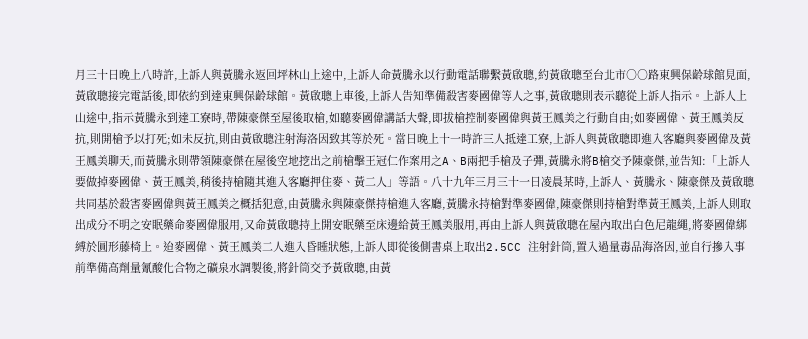月三十日晚上八時許,上訴人與黃騰永返回坪林山上途中,上訴人命黃騰永以行動電話聯繫黃啟聰,約黃啟聰至台北市○○路東興保齡球館見面,黃啟聰接完電話後,即依約到達東興保齡球館。黃啟聰上車後,上訴人告知準備殺害麥國偉等人之事,黃啟聰則表示聽從上訴人指示。上訴人上山途中,指示黃騰永到達工寮時,帶陳豪傑至屋後取槍,如聽麥國偉講話大聲,即拔槍控制麥國偉與黃王鳳美之行動自由;如麥國偉、黃王鳳美反抗,則開槍予以打死;如未反抗,則由黃啟聰注射海洛因致其等於死。當日晚上十一時許三人抵達工寮,上訴人與黃啟聰即進入客廳與麥國偉及黃王鳳美聊天,而黃騰永則帶領陳豪傑在屋後空地挖出之前槍擊王冠仁作案用之A、B兩把手槍及子彈,黃騰永將B槍交予陳豪傑,並告知:「上訴人要做掉麥國偉、黃王鳳美,稍後持槍隨其進入客廳押住麥、黃二人」等語。八十九年三月三十一日凌晨某時,上訴人、黃騰永、陳豪傑及黃啟聰共同基於殺害麥國偉與黃王鳳美之概括犯意,由黃騰永與陳豪傑持槍進入客廳,黃騰永持槍對準麥國偉,陳豪傑則持槍對準黃王鳳美,上訴人則取出成分不明之安眠藥命麥國偉服用,又命黃啟聰持上開安眠藥至床邊給黃王鳳美服用,再由上訴人與黃啟聰在屋內取出白色尼龍繩,將麥國偉綁縛於圓形藤椅上。迨麥國偉、黃王鳳美二人進入昏睡狀態,上訴人即從後側書桌上取出2.5CC 注射針筒,置入過量毒品海洛因,並自行摻入事前準備高劑量氰酸化合物之礦泉水調製後,將針筒交予黃啟聰,由黃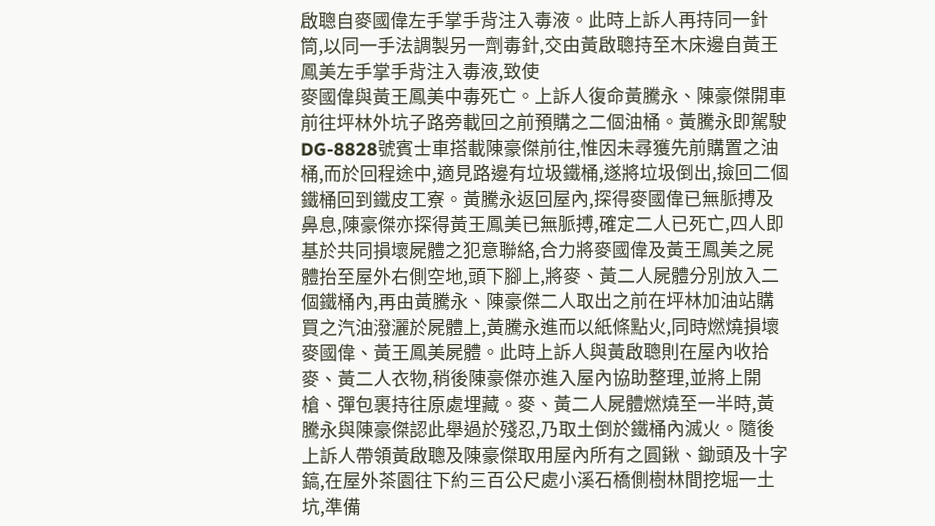啟聰自麥國偉左手掌手背注入毒液。此時上訴人再持同一針筒,以同一手法調製另一劑毒針,交由黃啟聰持至木床邊自黃王鳳美左手掌手背注入毒液,致使
麥國偉與黃王鳳美中毒死亡。上訴人復命黃騰永、陳豪傑開車前往坪林外坑子路旁載回之前預購之二個油桶。黃騰永即駕駛DG-8828號賓士車搭載陳豪傑前往,惟因未尋獲先前購置之油桶,而於回程途中,適見路邊有垃圾鐵桶,遂將垃圾倒出,撿回二個鐵桶回到鐵皮工寮。黃騰永返回屋內,探得麥國偉已無脈搏及鼻息,陳豪傑亦探得黃王鳳美已無脈搏,確定二人已死亡,四人即基於共同損壞屍體之犯意聯絡,合力將麥國偉及黃王鳳美之屍體抬至屋外右側空地,頭下腳上,將麥、黃二人屍體分別放入二個鐵桶內,再由黃騰永、陳豪傑二人取出之前在坪林加油站購買之汽油潑灑於屍體上,黃騰永進而以紙條點火,同時燃燒損壞麥國偉、黃王鳳美屍體。此時上訴人與黃啟聰則在屋內收拾麥、黃二人衣物,稍後陳豪傑亦進入屋內協助整理,並將上開槍、彈包裹持往原處埋藏。麥、黃二人屍體燃燒至一半時,黃騰永與陳豪傑認此舉過於殘忍,乃取土倒於鐵桶內滅火。隨後上訴人帶領黃啟聰及陳豪傑取用屋內所有之圓鍬、鋤頭及十字鎬,在屋外茶園往下約三百公尺處小溪石橋側樹林間挖堀一土坑,準備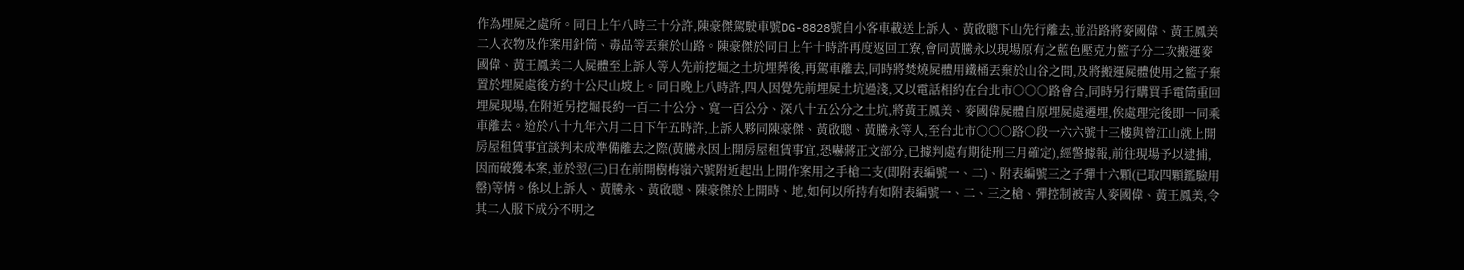作為埋屍之處所。同日上午八時三十分許,陳豪傑駕駛車號DG-8828號自小客車載送上訴人、黃啟聰下山先行離去,並沿路將麥國偉、黃王鳳美二人衣物及作案用針筒、毒品等丟棄於山路。陳豪傑於同日上午十時許再度返回工寮,會同黃騰永以現場原有之藍色壓克力籃子分二次搬運麥國偉、黃王鳳美二人屍體至上訴人等人先前挖堀之土坑埋葬後,再駕車離去,同時將焚燒屍體用鐵桶丟棄於山谷之間,及將搬運屍體使用之籃子棄置於埋屍處後方約十公尺山坡上。同日晚上八時許,四人因覺先前埋屍土坑過淺,又以電話相約在台北市○○○路會合,同時另行購買手電筒重回埋屍現場,在附近另挖堀長約一百二十公分、寬一百公分、深八十五公分之土坑,將黃王鳳美、麥國偉屍體自原埋屍處遷埋,俟處理完後即一同乘車離去。迨於八十九年六月二日下午五時許,上訴人夥同陳豪傑、黃啟聰、黃騰永等人,至台北市○○○路○段一六六號十三樓與曾江山就上開房屋租賃事宜談判未成準備離去之際(黃騰永因上開房屋租賃事宜,恐嚇蔣正文部分,已據判處有期徒刑三月確定),經警據報,前往現場予以逮捕,因而破獲本案,並於翌(三)日在前開樹梅嶺六號附近起出上開作案用之手槍二支(即附表編號一、二)、附表編號三之子彈十六顆(已取四顆鑑驗用罄)等情。係以上訴人、黃騰永、黃啟聰、陳豪傑於上開時、地,如何以所持有如附表編號一、二、三之槍、彈控制被害人麥國偉、黃王鳳美,令其二人服下成分不明之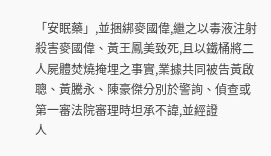「安眠藥」,並捆綁麥國偉,繼之以毒液注射殺害麥國偉、黃王鳳美致死,且以鐵桶將二人屍體焚燒掩埋之事實,業據共同被告黃啟聰、黃騰永、陳豪傑分別於警詢、偵查或第一審法院審理時坦承不諱,並經證
人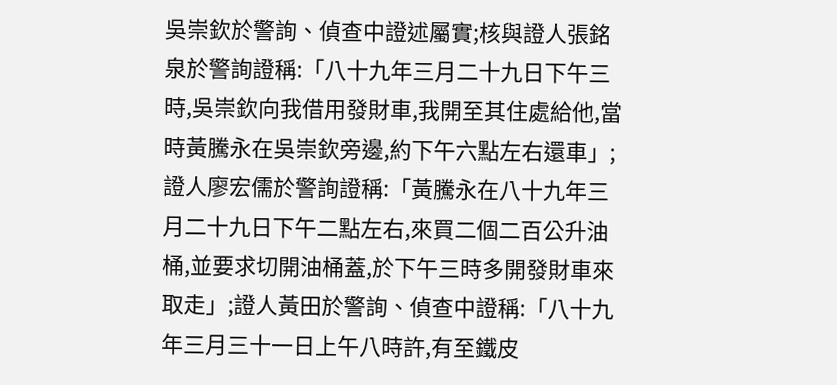吳崇欽於警詢、偵查中證述屬實;核與證人張銘泉於警詢證稱:「八十九年三月二十九日下午三時,吳崇欽向我借用發財車,我開至其住處給他,當時黃騰永在吳崇欽旁邊,約下午六點左右還車」;證人廖宏儒於警詢證稱:「黃騰永在八十九年三月二十九日下午二點左右,來買二個二百公升油桶,並要求切開油桶蓋,於下午三時多開發財車來取走」;證人黃田於警詢、偵查中證稱:「八十九年三月三十一日上午八時許,有至鐵皮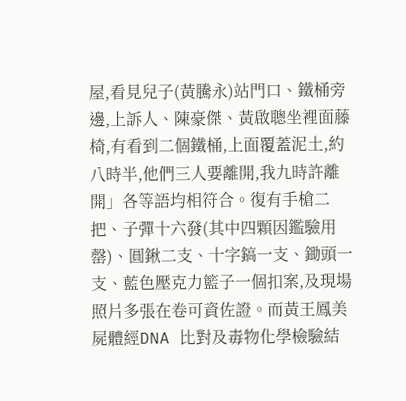屋,看見兒子(黃騰永)站門口、鐵桶旁邊,上訴人、陳豪傑、黃啟聰坐裡面藤椅,有看到二個鐵桶,上面覆蓋泥土,約八時半,他們三人要離開,我九時許離開」各等語均相符合。復有手槍二把、子彈十六發(其中四顆因鑑驗用罄)、圓鍬二支、十字鎬一支、鋤頭一支、藍色壓克力籃子一個扣案,及現場照片多張在卷可資佐證。而黃王鳳美屍體經DNA 比對及毒物化學檢驗結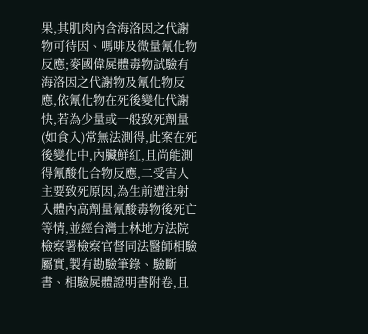果,其肌肉內含海洛因之代謝物可待因、嗎啡及微量氰化物反應;麥國偉屍體毒物試驗有海洛因之代謝物及氰化物反應,依氰化物在死後變化代謝快,若為少量或一般致死劑量(如食入)常無法測得,此案在死後變化中,內臟鮮紅,且尚能測得氰酸化合物反應,二受害人主要致死原因,為生前遭注射入體內高劑量氰酸毒物後死亡等情,並經台灣士林地方法院檢察署檢察官督同法醫師相驗屬實,製有勘驗筆錄、驗斷書、相驗屍體證明書附卷,且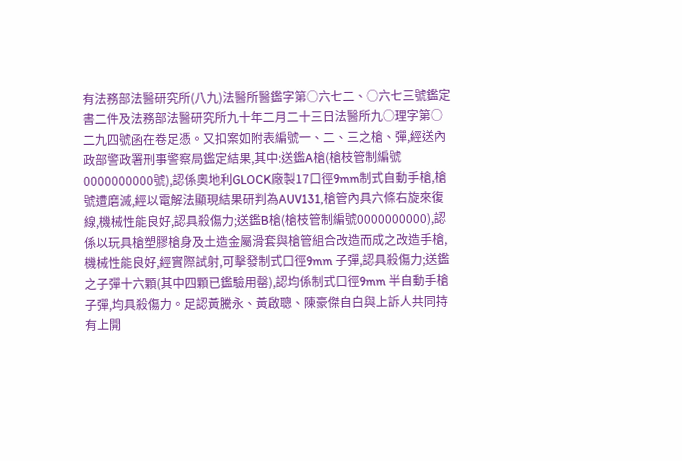有法務部法醫研究所(八九)法醫所醫鑑字第○六七二、○六七三號鑑定書二件及法務部法醫研究所九十年二月二十三日法醫所九○理字第○二九四號函在卷足憑。又扣案如附表編號一、二、三之槍、彈,經送內政部警政署刑事警察局鑑定結果,其中:送鑑A槍(槍枝管制編號0000000000號),認係奧地利GLOCK廠製17口徑9mm制式自動手槍,槍號遭磨滅,經以電解法顯現結果研判為AUV131,槍管內具六條右旋來復線,機械性能良好,認具殺傷力;送鑑B槍(槍枝管制編號0000000000),認係以玩具槍塑膠槍身及土造金屬滑套與槍管組合改造而成之改造手槍,機械性能良好,經實際試射,可擊發制式口徑9mm 子彈,認具殺傷力;送鑑之子彈十六顆(其中四顆已鑑驗用罄),認均係制式口徑9mm 半自動手槍子彈,均具殺傷力。足認黃騰永、黃啟聰、陳豪傑自白與上訴人共同持有上開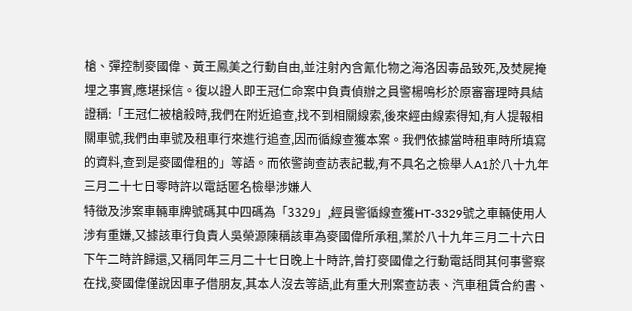槍、彈控制麥國偉、黃王鳳美之行動自由,並注射內含氰化物之海洛因毒品致死,及焚屍掩埋之事實,應堪採信。復以證人即王冠仁命案中負責偵辦之員警楊鳴杉於原審審理時具結證稱:「王冠仁被槍殺時,我們在附近追查,找不到相關線索,後來經由線索得知,有人提報相關車號,我們由車號及租車行來進行追查,因而循線查獲本案。我們依據當時租車時所填寫的資料,查到是麥國偉租的」等語。而依警詢查訪表記載,有不具名之檢舉人A1於八十九年三月二十七日零時許以電話匿名檢舉涉嫌人
特徵及涉案車輛車牌號碼其中四碼為「3329」,經員警循線查獲HT-3329號之車輛使用人涉有重嫌,又據該車行負責人吳榮源陳稱該車為麥國偉所承租,業於八十九年三月二十六日下午二時許歸還,又稱同年三月二十七日晚上十時許,曾打麥國偉之行動電話問其何事警察在找,麥國偉僅說因車子借朋友,其本人沒去等語,此有重大刑案查訪表、汽車租賃合約書、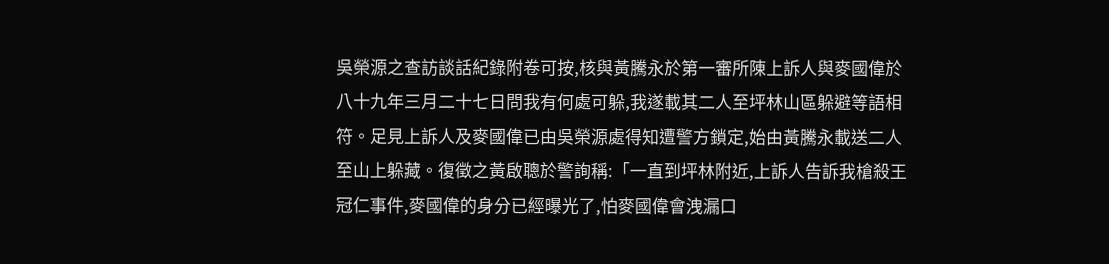吳榮源之查訪談話紀錄附卷可按,核與黃騰永於第一審所陳上訴人與麥國偉於八十九年三月二十七日問我有何處可躲,我遂載其二人至坪林山區躲避等語相符。足見上訴人及麥國偉已由吳榮源處得知遭警方鎖定,始由黃騰永載送二人至山上躲藏。復徵之黃啟聰於警詢稱:「一直到坪林附近,上訴人告訴我槍殺王冠仁事件,麥國偉的身分已經曝光了,怕麥國偉會洩漏口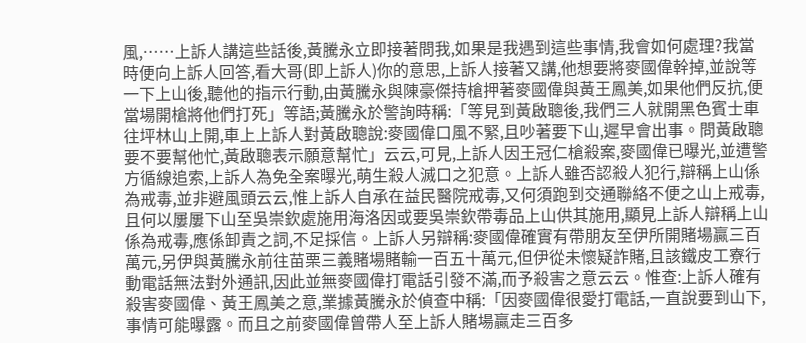風,……上訴人講這些話後,黃騰永立即接著問我,如果是我遇到這些事情,我會如何處理?我當時便向上訴人回答,看大哥(即上訴人)你的意思,上訴人接著又講,他想要將麥國偉幹掉,並說等一下上山後,聽他的指示行動,由黃騰永與陳豪傑持槍押著麥國偉與黃王鳳美,如果他們反抗,便當場開槍將他們打死」等語;黃騰永於警詢時稱:「等見到黃啟聰後,我們三人就開黑色賓士車往坪林山上開,車上上訴人對黃啟聰說:麥國偉口風不緊,且吵著要下山,遲早會出事。問黃啟聰要不要幫他忙,黃啟聰表示願意幫忙」云云,可見,上訴人因王冠仁槍殺案,麥國偉已曝光,並遭警方循線追索,上訴人為免全案曝光,萌生殺人滅口之犯意。上訴人雖否認殺人犯行,辯稱上山係為戒毒,並非避風頭云云,惟上訴人自承在益民醫院戒毒,又何須跑到交通聯絡不便之山上戒毒,且何以屢屢下山至吳崇欽處施用海洛因或要吳崇欽帶毒品上山供其施用,顯見上訴人辯稱上山係為戒毒,應係卸責之詞,不足採信。上訴人另辯稱:麥國偉確實有帶朋友至伊所開賭場贏三百萬元,另伊與黃騰永前往苗栗三義賭場賭輸一百五十萬元,但伊從未懷疑詐賭,且該鐵皮工寮行動電話無法對外通訊,因此並無麥國偉打電話引發不滿,而予殺害之意云云。惟查:上訴人確有殺害麥國偉、黃王鳳美之意,業據黃騰永於偵查中稱:「因麥國偉很愛打電話,一直說要到山下,事情可能曝露。而且之前麥國偉曾帶人至上訴人賭場贏走三百多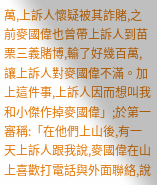萬,上訴人懷疑被其詐賭,之前麥國偉也曾帶上訴人到苗栗三義賭博,輸了好幾百萬,讓上訴人對麥國偉不滿。加上這件事,上訴人因而想叫我和小傑作掉麥國偉」;於第一審稱:「在他們上山後,有一天上訴人跟我說,麥國偉在山上喜歡打電話與外面聯絡,說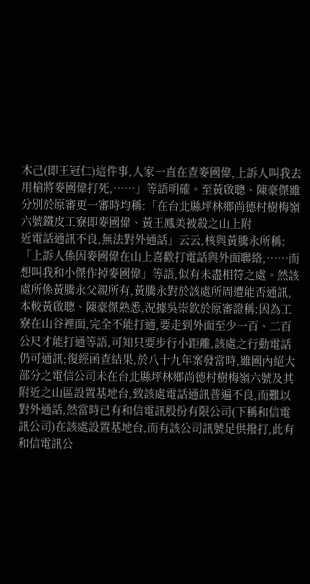木己(即王冠仁)這件事,人家一直在查麥國偉,上訴人叫我去用槍將麥國偉打死,……」等語明確。至黃啟聰、陳豪傑雖分別於原審更一審時均稱:「在台北縣坪林鄉尚德村樹梅嶺六號鐵皮工寮即麥國偉、黃王鳳美被殺之山上附
近電話通訊不良,無法對外通話」云云,核與黃騰永所稱:「上訴人係因麥國偉在山上喜歡打電話與外面聯絡,……而想叫我和小傑作掉麥國偉」等語,似有未盡相符之處。然該處所係黃騰永父親所有,黃騰永對於該處所周遭能否通訊,本較黃啟聰、陳豪傑熟悉,況據吳崇欽於原審證稱:因為工寮在山谷裡面,完全不能打通,要走到外面至少一百、二百公尺才能打通等語,可知只要步行小距離,該處之行動電話仍可通訊;復經函查結果,於八十九年案發當時,雖國內絕大部分之電信公司未在台北縣坪林鄉尚德村樹梅嶺六號及其附近之山區設置基地台,致該處電話通訊普遍不良,而難以對外通話,然當時已有和信電訊股份有限公司(下稱和信電訊公司)在該處設置基地台,而有該公司訊號足供撥打,此有和信電訊公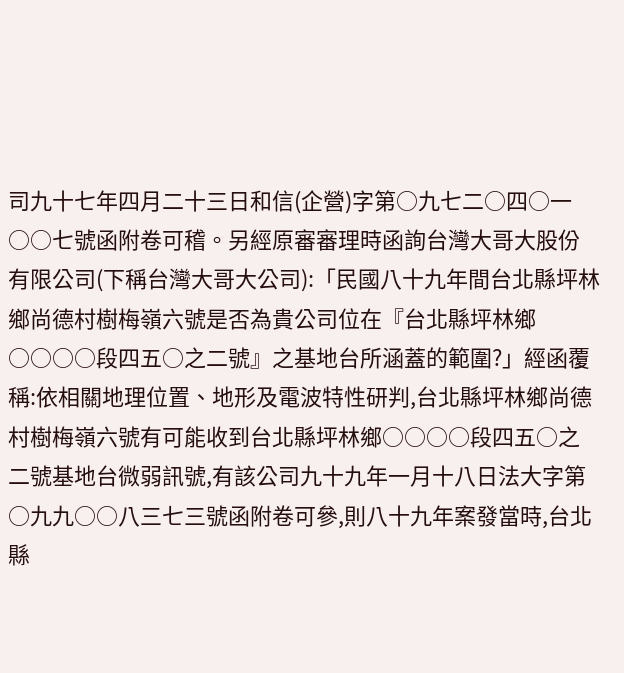司九十七年四月二十三日和信(企營)字第○九七二○四○一○○七號函附卷可稽。另經原審審理時函詢台灣大哥大股份有限公司(下稱台灣大哥大公司):「民國八十九年間台北縣坪林鄉尚德村樹梅嶺六號是否為貴公司位在『台北縣坪林鄉○○○○段四五○之二號』之基地台所涵蓋的範圍?」經函覆稱:依相關地理位置、地形及電波特性研判,台北縣坪林鄉尚德村樹梅嶺六號有可能收到台北縣坪林鄉○○○○段四五○之二號基地台微弱訊號,有該公司九十九年一月十八日法大字第○九九○○八三七三號函附卷可參,則八十九年案發當時,台北縣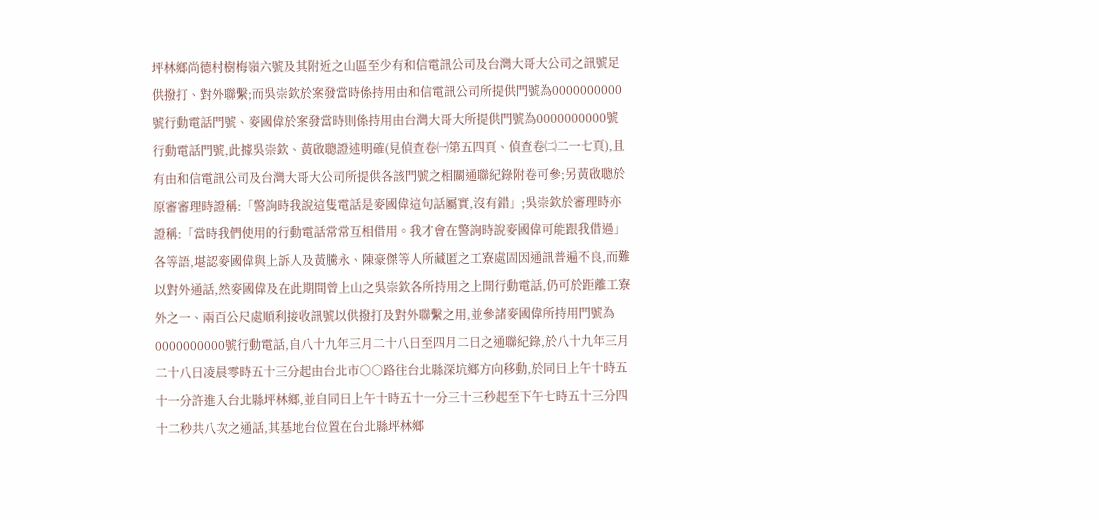坪林鄉尚德村樹梅嶺六號及其附近之山區至少有和信電訊公司及台灣大哥大公司之訊號足供撥打、對外聯繫;而吳崇欽於案發當時係持用由和信電訊公司所提供門號為0000000000號行動電話門號、麥國偉於案發當時則係持用由台灣大哥大所提供門號為0000000000號行動電話門號,此據吳崇欽、黃啟聰證述明確(見偵查卷㈠第五四頁、偵查卷㈡二一七頁),且有由和信電訊公司及台灣大哥大公司所提供各該門號之相關通聯紀錄附卷可參;另黃啟聰於原審審理時證稱:「警詢時我說這隻電話是麥國偉這句話屬實,沒有錯」;吳崇欽於審理時亦證稱:「當時我們使用的行動電話常常互相借用。我才會在警詢時說麥國偉可能跟我借過」各等語,堪認麥國偉與上訴人及黃騰永、陳豪傑等人所藏匿之工寮處固因通訊普遍不良,而難以對外通話,然麥國偉及在此期間曾上山之吳崇欽各所持用之上開行動電話,仍可於距離工寮外之一、兩百公尺處順利接收訊號以供撥打及對外聯繫之用,並參諸麥國偉所持用門號為0000000000號行動電話,自八十九年三月二十八日至四月二日之通聯紀錄,於八十九年三月二十八日凌晨零時五十三分起由台北市○○路往台北縣深坑鄉方向移動,於同日上午十時五十一分許進入台北縣坪林鄉,並自同日上午十時五十一分三十三秒起至下午七時五十三分四十二秒共八次之通話,其基地台位置在台北縣坪林鄉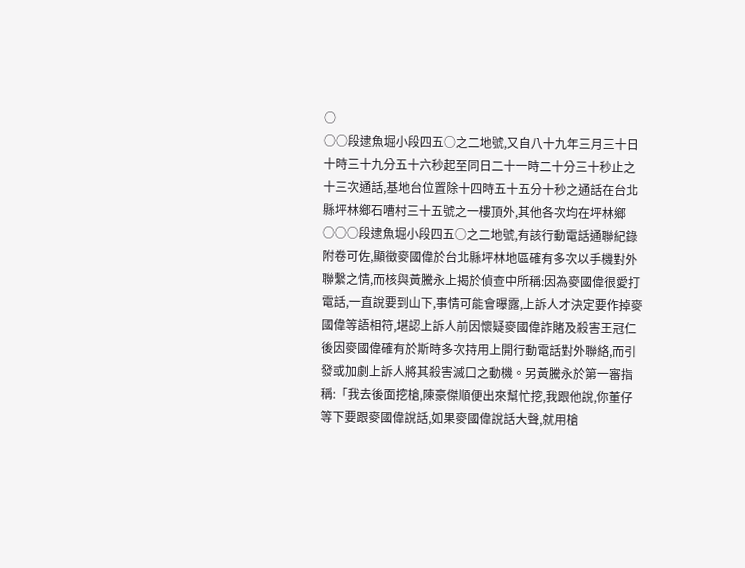○
○○段逮魚堀小段四五○之二地號,又自八十九年三月三十日十時三十九分五十六秒起至同日二十一時二十分三十秒止之十三次通話,基地台位置除十四時五十五分十秒之通話在台北縣坪林鄉石嘈村三十五號之一樓頂外,其他各次均在坪林鄉○○○段逮魚堀小段四五○之二地號,有該行動電話通聯紀錄附卷可佐,顯徵麥國偉於台北縣坪林地區確有多次以手機對外聯繫之情,而核與黃騰永上揭於偵查中所稱:因為麥國偉很愛打電話,一直說要到山下,事情可能會曝露,上訴人才決定要作掉麥國偉等語相符,堪認上訴人前因懷疑麥國偉詐賭及殺害王冠仁後因麥國偉確有於斯時多次持用上開行動電話對外聯絡,而引發或加劇上訴人將其殺害滅口之動機。另黃騰永於第一審指稱:「我去後面挖槍,陳豪傑順便出來幫忙挖,我跟他說,你董仔等下要跟麥國偉說話,如果麥國偉說話大聲,就用槍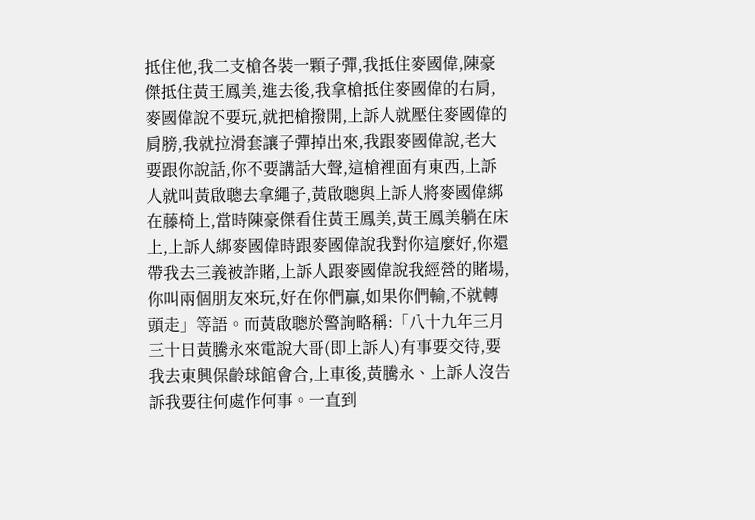抵住他,我二支槍各裝一顆子彈,我抵住麥國偉,陳豪傑抵住黃王鳳美,進去後,我拿槍抵住麥國偉的右肩,麥國偉說不要玩,就把槍撥開,上訴人就壓住麥國偉的肩膀,我就拉滑套讓子彈掉出來,我跟麥國偉說,老大要跟你說話,你不要講話大聲,這槍裡面有東西,上訴人就叫黃啟聰去拿繩子,黃啟聰與上訴人將麥國偉綁在藤椅上,當時陳豪傑看住黃王鳳美,黃王鳳美躺在床上,上訴人綁麥國偉時跟麥國偉說我對你這麼好,你還帶我去三義被詐賭,上訴人跟麥國偉說我經營的賭場,你叫兩個朋友來玩,好在你們贏,如果你們輸,不就轉頭走」等語。而黃啟聰於警詢略稱:「八十九年三月三十日黃騰永來電說大哥(即上訴人)有事要交待,要我去東興保齡球館會合,上車後,黃騰永、上訴人沒告訴我要往何處作何事。一直到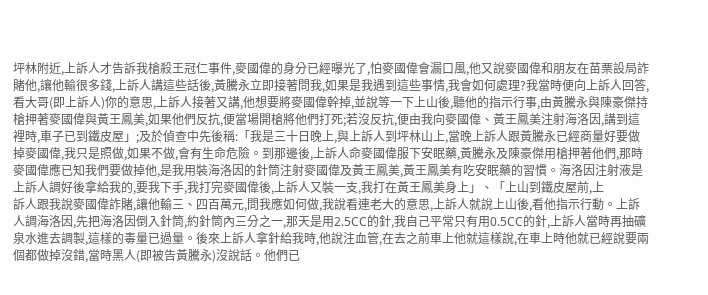坪林附近,上訴人才告訴我槍殺王冠仁事件,麥國偉的身分已經曝光了,怕麥國偉會漏口風,他又說麥國偉和朋友在苗栗設局詐賭他,讓他輸很多錢,上訴人講這些話後,黃騰永立即接著問我,如果是我遇到這些事情,我會如何處理?我當時便向上訴人回答,看大哥(即上訴人)你的意思,上訴人接著又講,他想要將麥國偉幹掉,並說等一下上山後,聽他的指示行事,由黃騰永與陳豪傑持槍押著麥國偉與黃王鳳美,如果他們反抗,便當場開槍將他們打死;若沒反抗,便由我向麥國偉、黃王鳳美注射海洛因,講到這裡時,車子已到鐵皮屋」;及於偵查中先後稱:「我是三十日晚上,與上訴人到坪林山上,當晚上訴人跟黃騰永已經商量好要做掉麥國偉,我只是照做,如果不做,會有生命危險。到那邊後,上訴人命麥國偉服下安眠藥,黃騰永及陳豪傑用槍押著他們,那時麥國偉應已知我們要做掉他,是我用裝海洛因的針筒注射麥國偉及黃王鳳美,黃王鳳美有吃安眠藥的習慣。海洛因注射液是上訴人調好後拿給我的,要我下手,我打完麥國偉後,上訴人又裝一支,我打在黃王鳳美身上」、「上山到鐵皮屋前,上
訴人跟我說麥國偉詐賭,讓他輸三、四百萬元,問我應如何做,我說看連老大的意思,上訴人就說上山後,看他指示行動。上訴人調海洛因,先把海洛因倒入針筒,約針筒內三分之一,那天是用2.5CC的針,我自己平常只有用0.5CC的針,上訴人當時再抽礦泉水進去調製,這樣的毒量已過量。後來上訴人拿針給我時,他說注血管,在去之前車上他就這樣說,在車上時他就已經說要兩個都做掉沒錯,當時黑人(即被告黃騰永)沒說話。他們已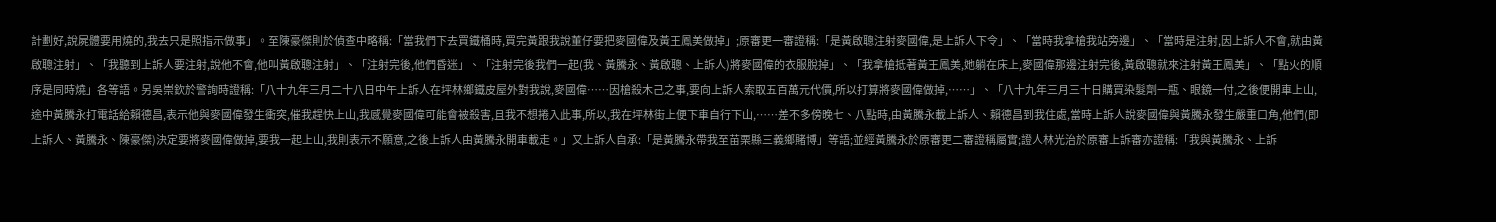計劃好,說屍體要用燒的,我去只是照指示做事」。至陳豪傑則於偵查中略稱:「當我們下去買鐵桶時,買完黃跟我說董仔要把麥國偉及黃王鳳美做掉」;原審更一審證稱:「是黃啟聰注射麥國偉,是上訴人下令」、「當時我拿槍我站旁邊」、「當時是注射,因上訴人不會,就由黃啟聰注射」、「我聽到上訴人要注射,說他不會,他叫黃啟聰注射」、「注射完後,他們昏迷」、「注射完後我們一起(我、黃騰永、黃啟聰、上訴人)將麥國偉的衣服脫掉」、「我拿槍抵著黃王鳳美,她躺在床上,麥國偉那邊注射完後,黃啟聰就來注射黃王鳳美」、「點火的順序是同時燒」各等語。另吳崇欽於警詢時證稱:「八十九年三月二十八日中午上訴人在坪林鄉鐵皮屋外對我說,麥國偉……因槍殺木己之事,要向上訴人索取五百萬元代價,所以打算將麥國偉做掉,……」、「八十九年三月三十日購買染髮劑一瓶、眼鏡一付,之後便開車上山,途中黃騰永打電話給賴德昌,表示他與麥國偉發生衝突,催我趕快上山,我感覺麥國偉可能會被殺害,且我不想捲入此事,所以,我在坪林街上便下車自行下山,……差不多傍晚七、八點時,由黃騰永載上訴人、賴德昌到我住處,當時上訴人說麥國偉與黃騰永發生嚴重口角,他們(即上訴人、黃騰永、陳豪傑)決定要將麥國偉做掉,要我一起上山,我則表示不願意,之後上訴人由黃騰永開車載走。」又上訴人自承:「是黃騰永帶我至苗栗縣三義鄉賭博」等語;並經黃騰永於原審更二審證稱屬實;證人林光治於原審上訴審亦證稱:「我與黃騰永、上訴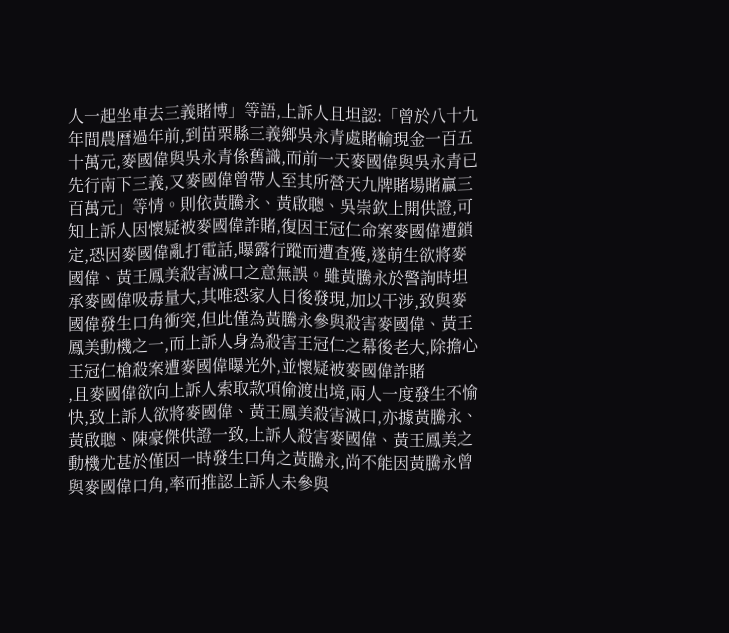人一起坐車去三義賭博」等語,上訴人且坦認:「曾於八十九年間農曆過年前,到苗栗縣三義鄉吳永青處賭輸現金一百五十萬元,麥國偉與吳永青係舊識,而前一天麥國偉與吳永青已先行南下三義,又麥國偉曾帶人至其所營天九牌賭場賭贏三百萬元」等情。則依黃騰永、黃啟聰、吳崇欽上開供證,可知上訴人因懷疑被麥國偉詐賭,復因王冠仁命案麥國偉遭鎖定,恐因麥國偉亂打電話,曝露行蹤而遭查獲,遂萌生欲將麥國偉、黃王鳳美殺害滅口之意無誤。雖黃騰永於警詢時坦承麥國偉吸毒量大,其唯恐家人日後發現,加以干涉,致與麥國偉發生口角衝突,但此僅為黃騰永參與殺害麥國偉、黃王鳳美動機之一,而上訴人身為殺害王冠仁之幕後老大,除擔心王冠仁槍殺案遭麥國偉曝光外,並懷疑被麥國偉詐賭
,且麥國偉欲向上訴人索取款項偷渡出境,兩人一度發生不愉快,致上訴人欲將麥國偉、黃王鳳美殺害滅口,亦據黃騰永、黃啟聰、陳豪傑供證一致,上訴人殺害麥國偉、黃王鳳美之動機尤甚於僅因一時發生口角之黃騰永,尚不能因黃騰永曾與麥國偉口角,率而推認上訴人未參與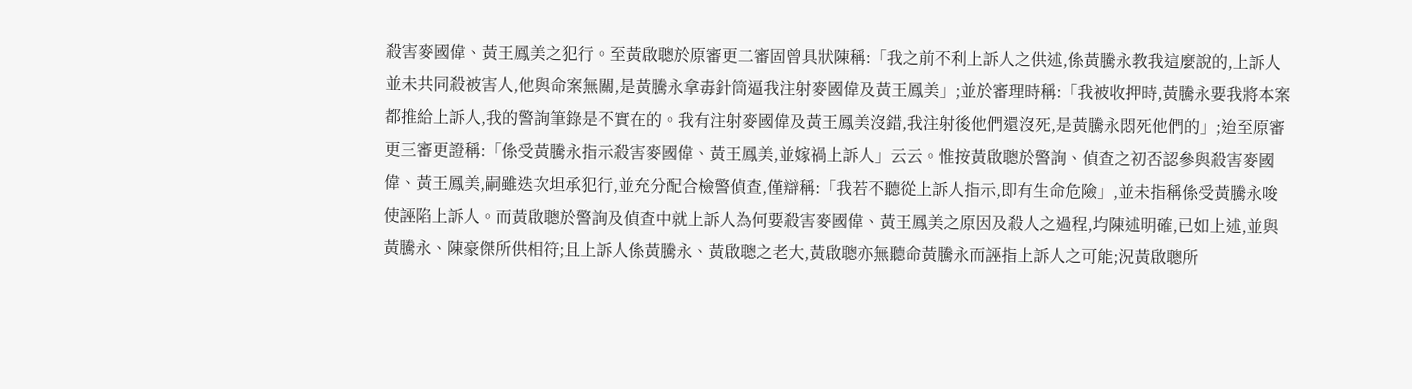殺害麥國偉、黃王鳳美之犯行。至黃啟聰於原審更二審固曾具狀陳稱:「我之前不利上訴人之供述,係黃騰永教我這麼說的,上訴人並未共同殺被害人,他與命案無關,是黃騰永拿毒針筒逼我注射麥國偉及黃王鳳美」;並於審理時稱:「我被收押時,黃騰永要我將本案都推給上訴人,我的警詢筆錄是不實在的。我有注射麥國偉及黃王鳳美沒錯,我注射後他們還沒死,是黃騰永悶死他們的」;迨至原審更三審更證稱:「係受黃騰永指示殺害麥國偉、黃王鳳美,並嫁禍上訴人」云云。惟按黃啟聰於警詢、偵查之初否認參與殺害麥國偉、黃王鳳美,嗣雖迭次坦承犯行,並充分配合檢警偵查,僅辯稱:「我若不聽從上訴人指示,即有生命危險」,並未指稱係受黃騰永唆使誣陷上訴人。而黃啟聰於警詢及偵查中就上訴人為何要殺害麥國偉、黃王鳳美之原因及殺人之過程,均陳述明確,已如上述,並與黃騰永、陳豪傑所供相符;且上訴人係黃騰永、黃啟聰之老大,黃啟聰亦無聽命黃騰永而誣指上訴人之可能;況黃啟聰所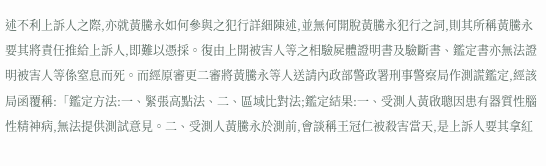述不利上訴人之際,亦就黃騰永如何參與之犯行詳細陳述,並無何開脫黃騰永犯行之詞,則其所稱黃騰永要其將責任推給上訴人,即難以憑採。復由上開被害人等之相驗屍體證明書及驗斷書、鑑定書亦無法證明被害人等係窒息而死。而經原審更二審將黃騰永等人送請內政部警政署刑事警察局作測謊鑑定,經該局函覆稱:「鑑定方法:一、緊張高點法、二、區域比對法;鑑定結果:一、受測人黃啟聰因患有器質性腦性精神病,無法提供測試意見。二、受測人黃騰永於測前,會談稱王冠仁被殺害當天,是上訴人要其拿紅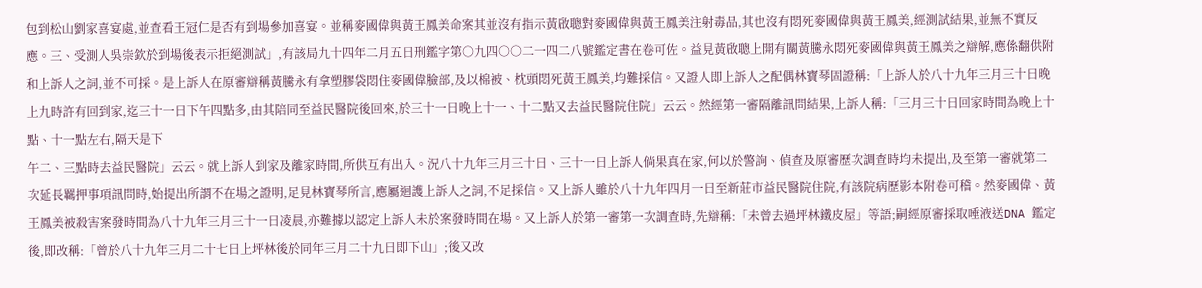包到松山劉家喜宴處,並查看王冠仁是否有到場參加喜宴。並稱麥國偉與黃王鳳美命案其並沒有指示黃啟聰對麥國偉與黃王鳳美注射毒品,其也沒有悶死麥國偉與黃王鳳美,經測試結果,並無不實反應。三、受測人吳崇欽於到場後表示拒絕測試」,有該局九十四年二月五日刑鑑字第○九四○○二一四二八號鑑定書在卷可佐。益見黃啟聰上開有關黃騰永悶死麥國偉與黃王鳳美之辯解,應係翻供附和上訴人之詞,並不可採。是上訴人在原審辯稱黃騰永有拿塑膠袋悶住麥國偉臉部,及以棉被、枕頭悶死黃王鳳美,均難採信。又證人即上訴人之配偶林寶琴固證稱:「上訴人於八十九年三月三十日晚上九時許有回到家,迄三十一日下午四點多,由其陪同至益民醫院後回來,於三十一日晚上十一、十二點又去益民醫院住院」云云。然經第一審隔離訊問結果,上訴人稱:「三月三十日回家時間為晚上十點、十一點左右,隔天是下
午二、三點時去益民醫院」云云。就上訴人到家及離家時間,所供互有出入。況八十九年三月三十日、三十一日上訴人倘果真在家,何以於警詢、偵查及原審歷次調查時均未提出,及至第一審就第二次延長羈押事項訊問時,始提出所謂不在場之證明,足見林寶琴所言,應屬迴護上訴人之詞,不足採信。又上訴人雖於八十九年四月一日至新莊市益民醫院住院,有該院病歷影本附卷可稽。然麥國偉、黃王鳳美被殺害案發時間為八十九年三月三十一日凌晨,亦難據以認定上訴人未於案發時間在場。又上訴人於第一審第一次調查時,先辯稱:「未曾去過坪林鐵皮屋」等語;嗣經原審採取唾液送DNA 鑑定後,即改稱:「曾於八十九年三月二十七日上坪林後於同年三月二十九日即下山」;後又改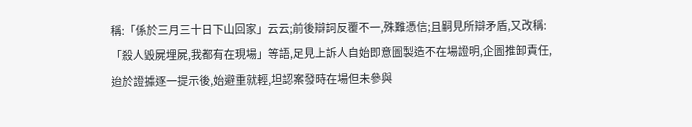稱:「係於三月三十日下山回家」云云;前後辯詞反覆不一,殊難憑信;且嗣見所辯矛盾,又改稱:「殺人毀屍埋屍,我都有在現場」等語,足見上訴人自始即意圖製造不在場證明,企圖推卸責任,迨於證據逐一提示後,始避重就輕,坦認案發時在場但未參與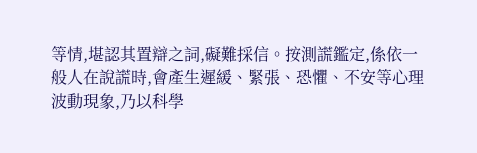等情,堪認其置辯之詞,礙難採信。按測謊鑑定,係依一般人在說謊時,會產生遲緩、緊張、恐懼、不安等心理波動現象,乃以科學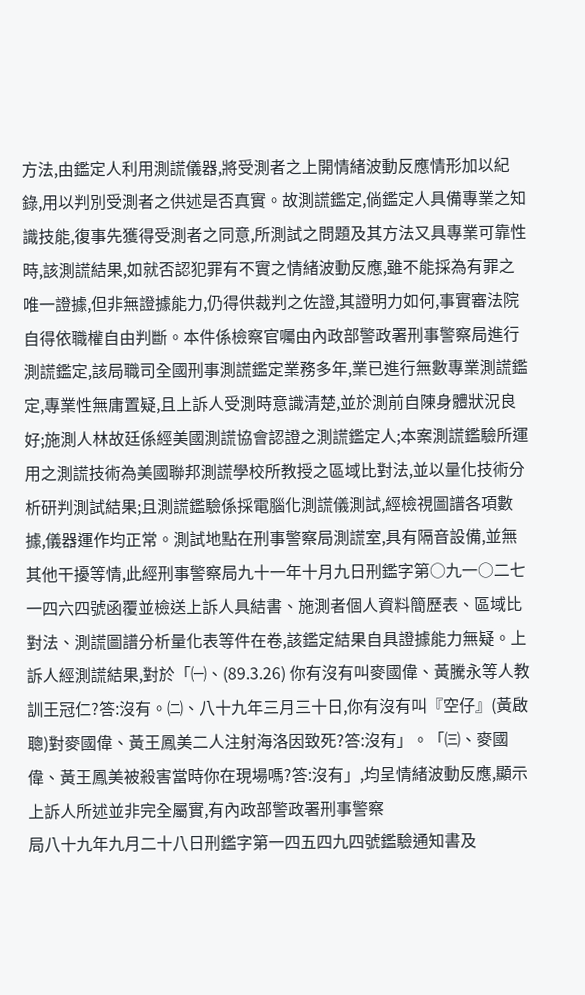方法,由鑑定人利用測謊儀器,將受測者之上開情緒波動反應情形加以紀錄,用以判別受測者之供述是否真實。故測謊鑑定,倘鑑定人具備專業之知識技能,復事先獲得受測者之同意,所測試之問題及其方法又具專業可靠性時,該測謊結果,如就否認犯罪有不實之情緒波動反應,雖不能採為有罪之唯一證據,但非無證據能力,仍得供裁判之佐證,其證明力如何,事實審法院自得依職權自由判斷。本件係檢察官囑由內政部警政署刑事警察局進行測謊鑑定,該局職司全國刑事測謊鑑定業務多年,業已進行無數專業測謊鑑定,專業性無庸置疑,且上訴人受測時意識清楚,並於測前自陳身體狀況良好;施測人林故廷係經美國測謊協會認證之測謊鑑定人;本案測謊鑑驗所運用之測謊技術為美國聯邦測謊學校所教授之區域比對法,並以量化技術分析研判測試結果;且測謊鑑驗係採電腦化測謊儀測試,經檢視圖譜各項數據,儀器運作均正常。測試地點在刑事警察局測謊室,具有隔音設備,並無其他干擾等情,此經刑事警察局九十一年十月九日刑鑑字第○九一○二七一四六四號函覆並檢送上訴人具結書、施測者個人資料簡歷表、區域比對法、測謊圖譜分析量化表等件在卷,該鑑定結果自具證據能力無疑。上訴人經測謊結果,對於「㈠、(89.3.26) 你有沒有叫麥國偉、黃騰永等人教訓王冠仁?答:沒有。㈡、八十九年三月三十日,你有沒有叫『空仔』(黃啟聰)對麥國偉、黃王鳳美二人注射海洛因致死?答:沒有」。「㈢、麥國偉、黃王鳳美被殺害當時你在現場嗎?答:沒有」,均呈情緒波動反應,顯示上訴人所述並非完全屬實,有內政部警政署刑事警察
局八十九年九月二十八日刑鑑字第一四五四九四號鑑驗通知書及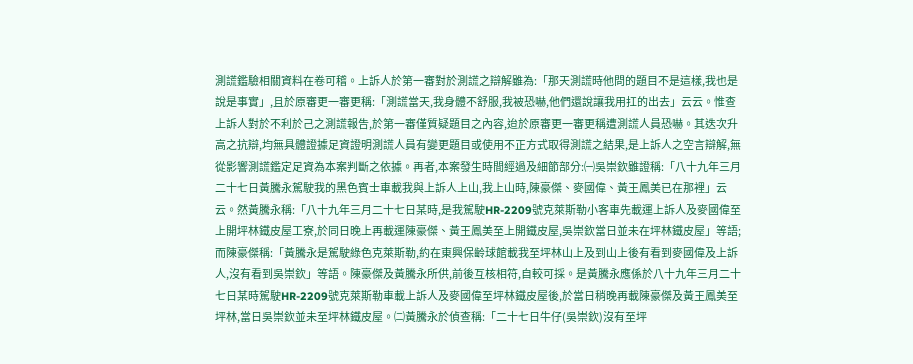測謊鑑驗相關資料在卷可稽。上訴人於第一審對於測謊之辯解雖為:「那天測謊時他問的題目不是這樣,我也是說是事實」,且於原審更一審更稱:「測謊當天,我身體不舒服,我被恐嚇,他們還說讓我用扛的出去」云云。惟查上訴人對於不利於己之測謊報告,於第一審僅質疑題目之內容,迨於原審更一審更稱遭測謊人員恐嚇。其迭次升高之抗辯,均無具體證據足資證明測謊人員有變更題目或使用不正方式取得測謊之結果,是上訴人之空言辯解,無從影響測謊鑑定足資為本案判斷之依據。再者,本案發生時間經過及細節部分:㈠吳崇欽雖證稱:「八十九年三月二十七日黃騰永駕駛我的黑色賓士車載我與上訴人上山,我上山時,陳豪傑、麥國偉、黃王鳳美已在那裡」云云。然黃騰永稱:「八十九年三月二十七日某時,是我駕駛HR-2209號克萊斯勒小客車先載運上訴人及麥國偉至上開坪林鐵皮屋工寮,於同日晚上再載運陳豪傑、黃王鳳美至上開鐵皮屋,吳崇欽當日並未在坪林鐵皮屋」等語;而陳豪傑稱:「黃騰永是駕駛綠色克萊斯勒,約在東興保齡球館載我至坪林山上及到山上後有看到麥國偉及上訴人,沒有看到吳崇欽」等語。陳豪傑及黃騰永所供,前後互核相符,自較可採。是黃騰永應係於八十九年三月二十七日某時駕駛HR-2209號克萊斯勒車載上訴人及麥國偉至坪林鐵皮屋後,於當日稍晚再載陳豪傑及黃王鳳美至坪林,當日吳崇欽並未至坪林鐵皮屋。㈡黃騰永於偵查稱:「二十七日牛仔(吳崇欽)沒有至坪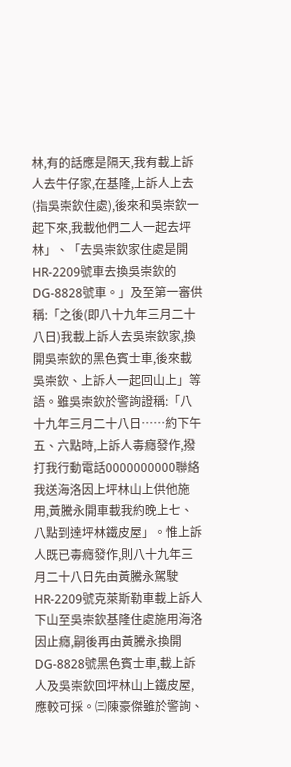林,有的話應是隔天,我有載上訴人去牛仔家,在基隆,上訴人上去(指吳崇欽住處),後來和吳崇欽一起下來,我載他們二人一起去坪林」、「去吳崇欽家住處是開HR-2209號車去換吳崇欽的DG-8828號車。」及至第一審供稱:「之後(即八十九年三月二十八日)我載上訴人去吳崇欽家,換開吳崇欽的黑色賓士車,後來載吳崇欽、上訴人一起回山上」等語。雖吳崇欽於警詢證稱:「八十九年三月二十八日……約下午五、六點時,上訴人毒癮發作,撥打我行動電話0000000000聯絡我送海洛因上坪林山上供他施用,黃騰永開車載我約晚上七、八點到達坪林鐵皮屋」。惟上訴人既已毒癮發作,則八十九年三月二十八日先由黃騰永駕駛HR-2209號克萊斯勒車載上訴人下山至吳崇欽基隆住處施用海洛因止癮,嗣後再由黃騰永換開DG-8828號黑色賓士車,載上訴人及吳崇欽回坪林山上鐵皮屋,應較可採。㈢陳豪傑雖於警詢、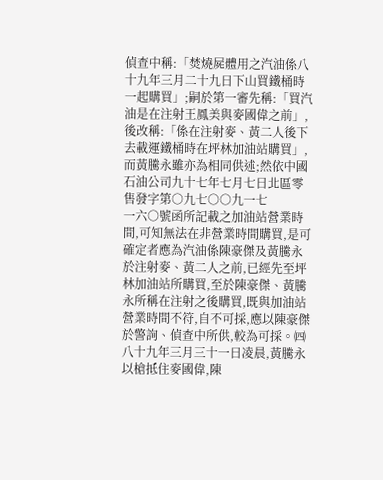偵查中稱:「焚燒屍體用之汽油係八十九年三月二十九日下山買鐵桶時一起購買」;嗣於第一審先稱:「買汽油是在注射王鳳美與麥國偉之前」,後改稱:「係在注射麥、黃二人後下去載運鐵桶時在坪林加油站購買」,而黃騰永雖亦為相同供述;然依中國石油公司九十七年七月七日北區零售發字第○九七○○九一七
一六○號函所記載之加油站營業時間,可知無法在非營業時間購買,是可確定者應為汽油係陳豪傑及黃騰永於注射麥、黃二人之前,已經先至坪林加油站所購買,至於陳豪傑、黃騰永所稱在注射之後購買,既與加油站營業時間不符,自不可採,應以陳豪傑於警詢、偵查中所供,較為可採。㈣八十九年三月三十一日凌晨,黃騰永以槍抵住麥國偉,陳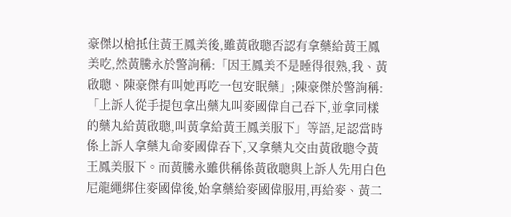豪傑以槍抵住黃王鳳美後,雖黃啟聰否認有拿藥給黃王鳳美吃,然黃騰永於警詢稱:「因王鳳美不是睡得很熟,我、黃啟聰、陳豪傑有叫她再吃一包安眠藥」;陳豪傑於警詢稱:「上訴人從手提包拿出藥丸叫麥國偉自己吞下,並拿同樣的藥丸給黃啟聰,叫黃拿給黃王鳳美服下」等語,足認當時係上訴人拿藥丸命麥國偉吞下,又拿藥丸交由黃啟聰令黃王鳳美服下。而黃騰永雖供稱係黃啟聰與上訴人先用白色尼龍繩綁住麥國偉後,始拿藥給麥國偉服用,再給麥、黃二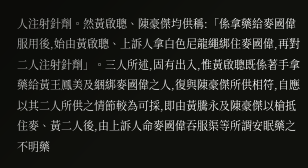人注射針劑。然黃啟聰、陳豪傑均供稱:「係拿藥給麥國偉服用後,始由黃啟聰、上訴人拿白色尼龍繩綁住麥國偉,再對二人注射針劑」。三人所述,固有出入,惟黃啟聰既係著手拿藥給黃王鳳美及綑綁麥國偉之人,復與陳豪傑所供相符,自應以其二人所供之情節較為可採,即由黃騰永及陳豪傑以槍抵住麥、黃二人後,由上訴人命麥國偉吞服渠等所謂安眠藥之不明藥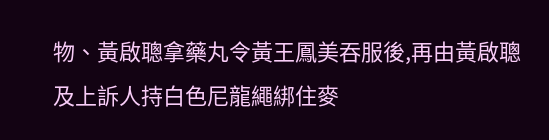物、黃啟聰拿藥丸令黃王鳳美吞服後,再由黃啟聰及上訴人持白色尼龍繩綁住麥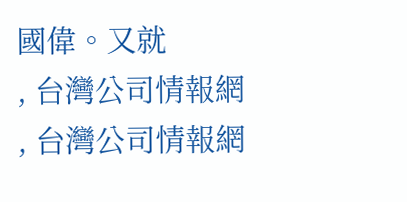國偉。又就
, 台灣公司情報網
, 台灣公司情報網